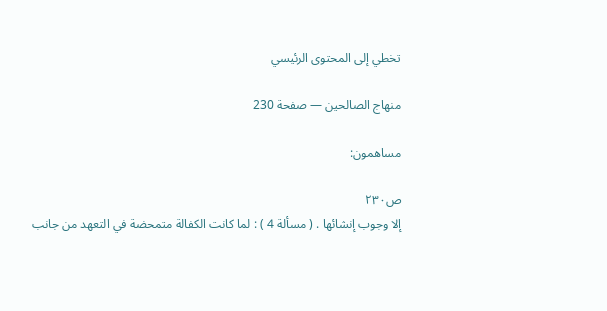تخطي إلى المحتوى الرئيسي

منهاج الصالحين — صفحة 230

مساهمون:

ص٢٣٠
إلا وجوب إنشائها . ( مسألة 4 ) : لما كانت الكفالة متمحضة في التعهد من جانب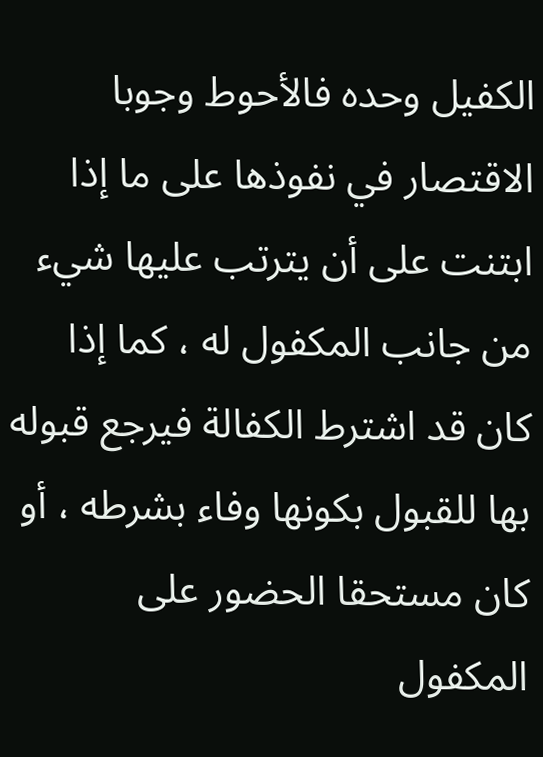الكفيل وحده فالأحوط وجوبا الاقتصار في نفوذها على ما إذا ابتنت على أن يترتب عليها شيء من جانب المكفول له ، كما إذا كان قد اشترط الكفالة فيرجع قبوله بها للقبول بكونها وفاء بشرطه ، أو كان مستحقا الحضور على المكفول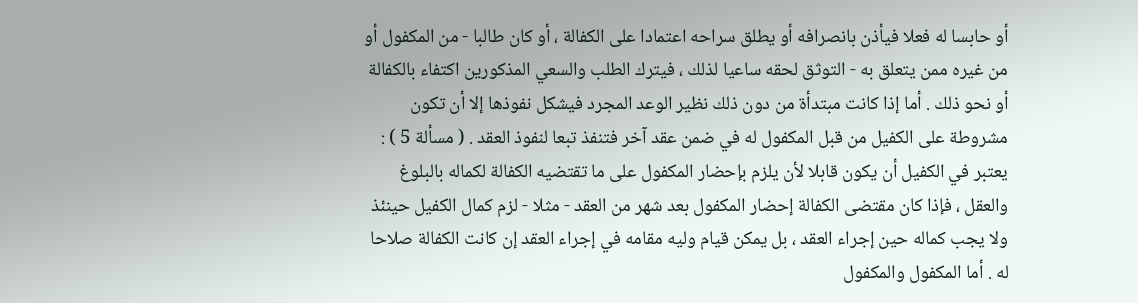أو حابسا له فعلا فيأذن بانصرافه أو يطلق سراحه اعتمادا على الكفالة ، أو كان طالبا - من المكفول أو من غيره ممن يتعلق به - التوثق لحقه ساعيا لذلك ، فيترك الطلب والسعي المذكورين اكتفاء بالكفالة أو نحو ذلك . أما إذا كانت مبتدأة من دون ذلك نظير الوعد المجرد فيشكل نفوذها إلا أن تكون مشروطة على الكفيل من قبل المكفول له في ضمن عقد آخر فتنفذ تبعا لنفوذ العقد . ( مسألة 5 ) : يعتبر في الكفيل أن يكون قابلا لأن يلزم بإحضار المكفول على ما تقتضيه الكفالة لكماله بالبلوغ والعقل ، فإذا كان مقتضى الكفالة إحضار المكفول بعد شهر من العقد - مثلا - لزم كمال الكفيل حينئذ ولا يجب كماله حين إجراء العقد ، بل يمكن قيام وليه مقامه في إجراء العقد إن كانت الكفالة صلاحا له . أما المكفول والمكفول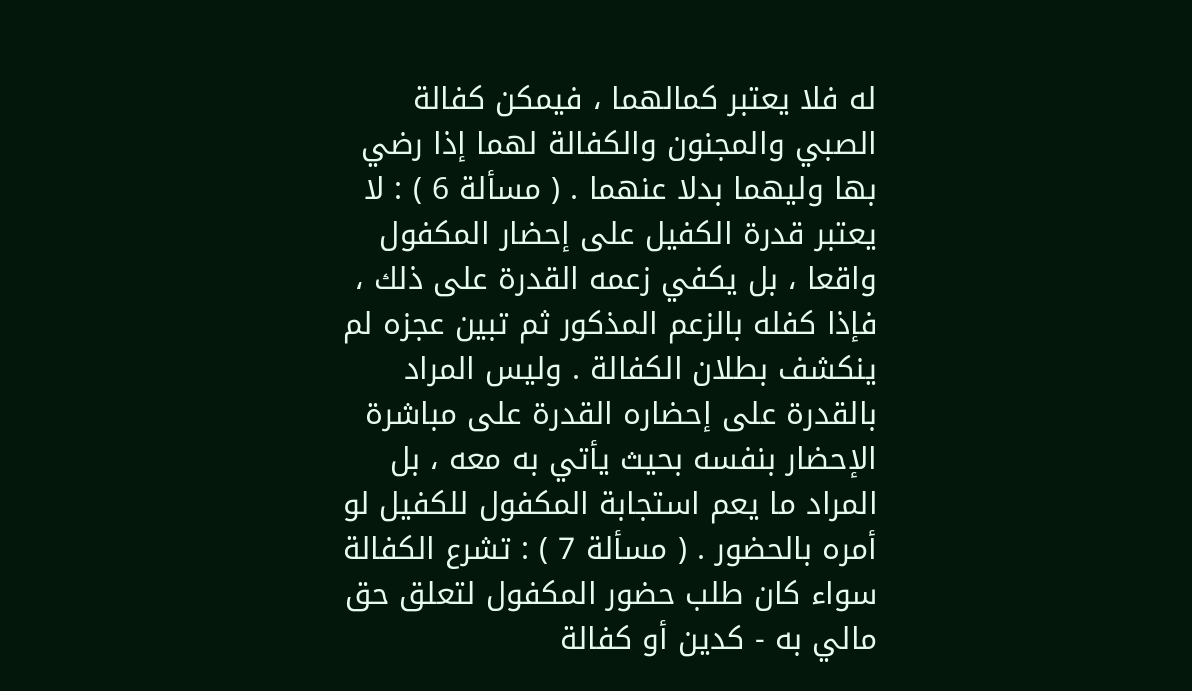له فلا يعتبر كمالهما ، فيمكن كفالة الصبي والمجنون والكفالة لهما إذا رضي بها وليهما بدلا عنهما . ( مسألة 6 ) : لا يعتبر قدرة الكفيل على إحضار المكفول واقعا ، بل يكفي زعمه القدرة على ذلك ، فإذا كفله بالزعم المذكور ثم تبين عجزه لم ينكشف بطلان الكفالة . وليس المراد بالقدرة على إحضاره القدرة على مباشرة الإحضار بنفسه بحيث يأتي به معه ، بل المراد ما يعم استجابة المكفول للكفيل لو أمره بالحضور . ( مسألة 7 ) : تشرع الكفالة سواء كان طلب حضور المكفول لتعلق حق مالي به - كدين أو كفالة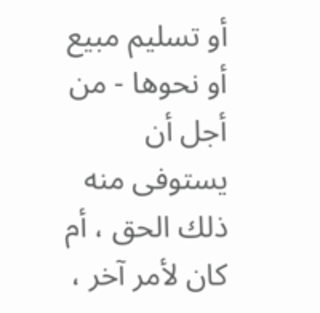أو تسليم مبيع أو نحوها - من أجل أن يستوفى منه ذلك الحق ، أم كان لأمر آخر ،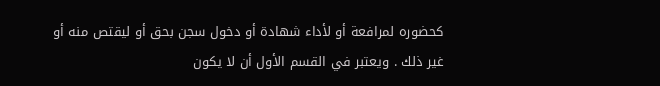كحضوره لمرافعة أو لأداء شهادة أو دخول سجن بحق أو ليقتص منه أو غير ذلك . ويعتبر في القسم الأول أن لا يكون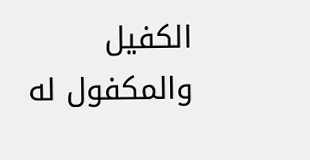الكفيل والمكفول له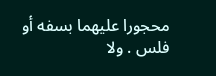محجورا عليهما بسفه أو فلس . ولا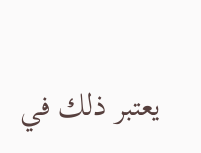يعتبر ذلك في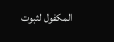المكفول لثبوت